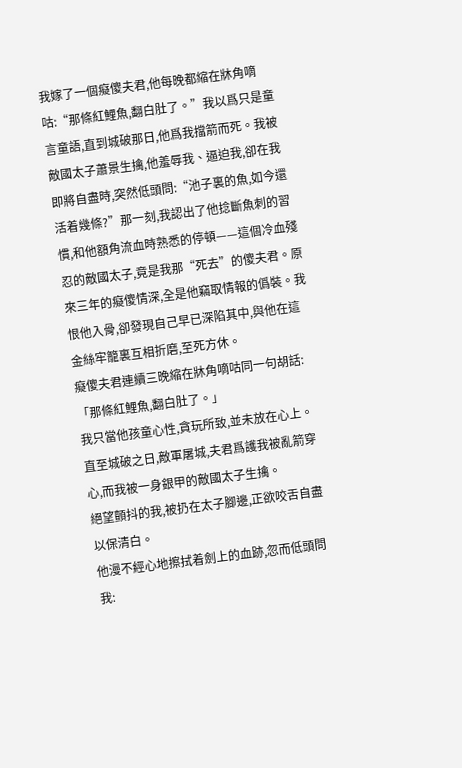我嫁了一個癡傻夫君,他每晚都縮在牀角嘀咕:“那條紅鯉魚,翻白肚了。”我以爲只是童言童語,直到城破那日,他爲我擋箭而死。我被敵國太子蕭景生擒,他羞辱我、逼迫我,卻在我即將自盡時,突然低頭問:“池子裏的魚,如今還活着幾條?”那一刻,我認出了他捻斷魚刺的習慣,和他額角流血時熟悉的停頓——這個冷血殘忍的敵國太子,竟是我那“死去”的傻夫君。原來三年的癡傻情深,全是他竊取情報的僞裝。我恨他入骨,卻發現自己早已深陷其中,與他在這金絲牢籠裏互相折磨,至死方休。
癡傻夫君連續三晚縮在牀角嘀咕同一句胡話:
「那條紅鯉魚,翻白肚了。」
我只當他孩童心性,貪玩所致,並未放在心上。
直至城破之日,敵軍屠城,夫君爲護我被亂箭穿心,而我被一身銀甲的敵國太子生擒。
絕望顫抖的我,被扔在太子腳邊,正欲咬舌自盡以保清白。
他漫不經心地擦拭着劍上的血跡,忽而低頭問我: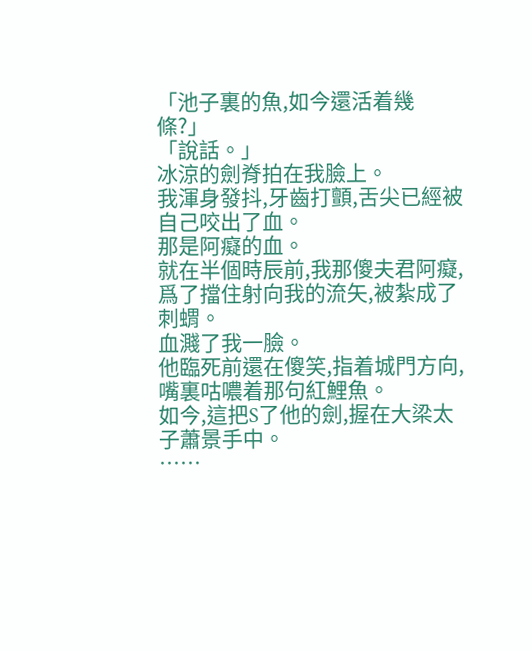「池子裏的魚,如今還活着幾條?」
「說話。」
冰涼的劍脊拍在我臉上。
我渾身發抖,牙齒打顫,舌尖已經被自己咬出了血。
那是阿癡的血。
就在半個時辰前,我那傻夫君阿癡,爲了擋住射向我的流矢,被紮成了刺蝟。
血濺了我一臉。
他臨死前還在傻笑,指着城門方向,嘴裏咕噥着那句紅鯉魚。
如今,這把S了他的劍,握在大梁太子蕭景手中。
……